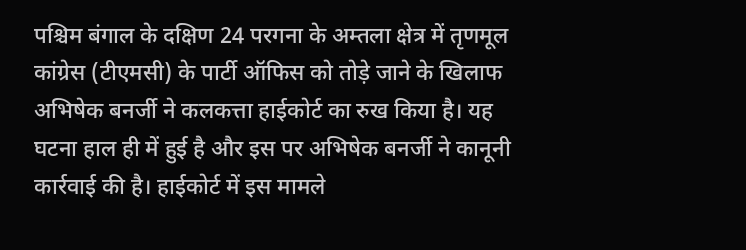पश्चिम बंगाल के दक्षिण 24 परगना के अम्तला क्षेत्र में तृणमूल कांग्रेस (टीएमसी) के पार्टी ऑफिस को तोड़े जाने के खिलाफ अभिषेक बनर्जी ने कलकत्ता हाईकोर्ट का रुख किया है। यह घटना हाल ही में हुई है और इस पर अभिषेक बनर्जी ने कानूनी कार्रवाई की है। हाईकोर्ट में इस मामले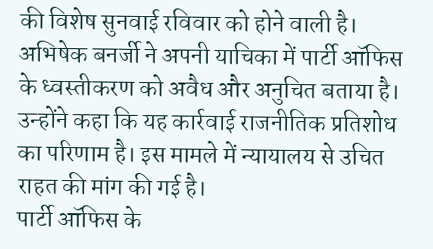की विशेष सुनवाई रविवार को होने वाली है।
अभिषेक बनर्जी ने अपनी याचिका में पार्टी ऑफिस के ध्वस्तीकरण को अवैध और अनुचित बताया है। उन्होंने कहा कि यह कार्रवाई राजनीतिक प्रतिशोध का परिणाम है। इस मामले में न्यायालय से उचित राहत की मांग की गई है।
पार्टी ऑफिस के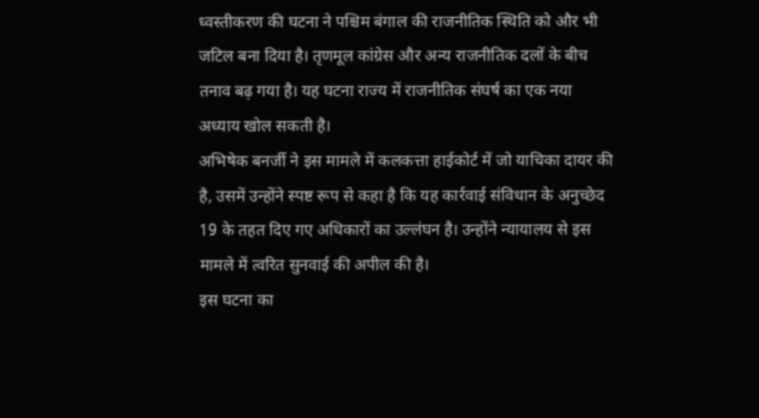ध्वस्तीकरण की घटना ने पश्चिम बंगाल की राजनीतिक स्थिति को और भी जटिल बना दिया है। तृणमूल कांग्रेस और अन्य राजनीतिक दलों के बीच तनाव बढ़ गया है। यह घटना राज्य में राजनीतिक संघर्ष का एक नया अध्याय खोल सकती है।
अभिषेक बनर्जी ने इस मामले में कलकत्ता हाईकोर्ट में जो याचिका दायर की है, उसमें उन्होंने स्पष्ट रूप से कहा है कि यह कार्रवाई संविधान के अनुच्छेद 19 के तहत दिए गए अधिकारों का उल्लंघन है। उन्होंने न्यायालय से इस मामले में त्वरित सुनवाई की अपील की है।
इस घटना का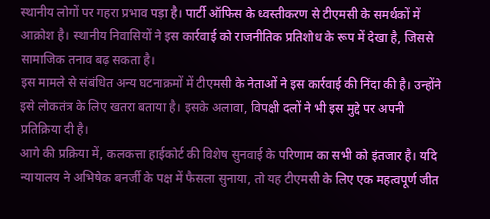स्थानीय लोगों पर गहरा प्रभाव पड़ा है। पार्टी ऑफिस के ध्वस्तीकरण से टीएमसी के समर्थकों में आक्रोश है। स्थानीय निवासियों ने इस कार्रवाई को राजनीतिक प्रतिशोध के रूप में देखा है, जिससे सामाजिक तनाव बढ़ सकता है।
इस मामले से संबंधित अन्य घटनाक्रमों में टीएमसी के नेताओं ने इस कार्रवाई की निंदा की है। उन्होंने इसे लोकतंत्र के लिए खतरा बताया है। इसके अलावा, विपक्षी दलों ने भी इस मुद्दे पर अपनी प्रतिक्रिया दी है।
आगे की प्रक्रिया में, कलकत्ता हाईकोर्ट की विशेष सुनवाई के परिणाम का सभी को इंतजार है। यदि न्यायालय ने अभिषेक बनर्जी के पक्ष में फैसला सुनाया, तो यह टीएमसी के लिए एक महत्वपूर्ण जीत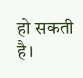हो सकती है।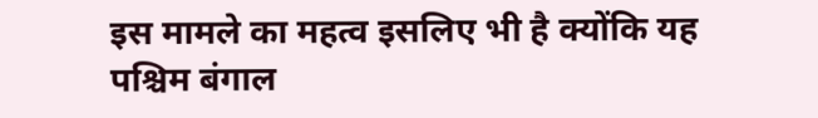इस मामले का महत्व इसलिए भी है क्योंकि यह पश्चिम बंगाल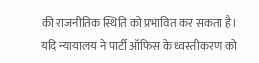की राजनीतिक स्थिति को प्रभावित कर सकता है। यदि न्यायालय ने पार्टी ऑफिस के ध्वस्तीकरण को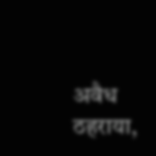अवैध ठहराया,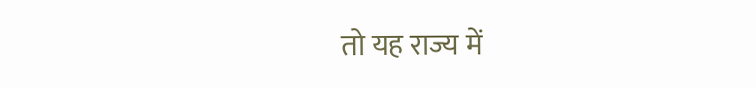तो यह राज्य में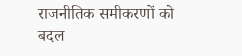राजनीतिक समीकरणों को बदल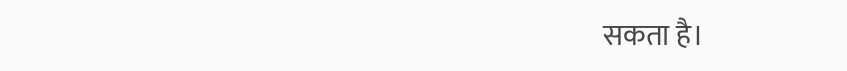सकता है।